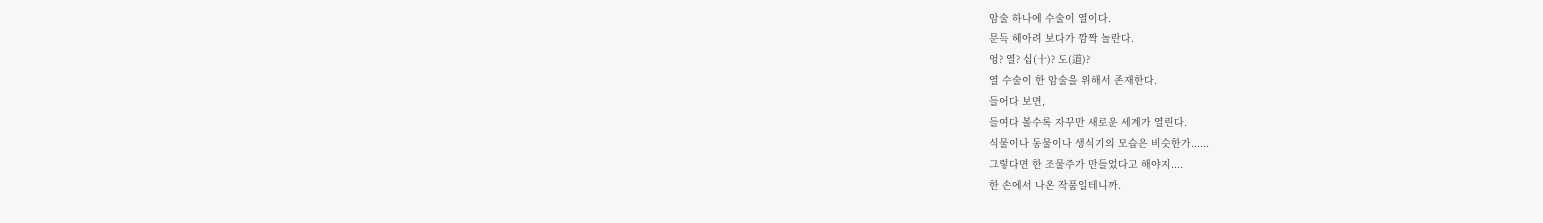암술 하나에 수술이 열이다.
문득 헤아려 보다가 깜짝 놀란다.
엉? 열? 십(十)? 도(道)?
열 수술이 한 암술을 위해서 존재한다.
들어다 보면,
들여다 볼수록 자꾸만 새로운 세계가 열린다.
식물이나 동물이나 생식기의 모습은 비슷한가......
그렇다면 한 조물주가 만들었다고 해야지....
한 손에서 나온 작품일테니까.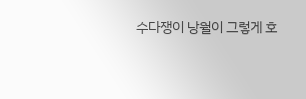수다쟁이 낭월이 그렇게 호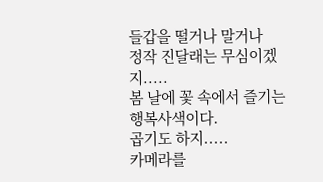들갑을 떨거나 말거나
정작 진달래는 무심이겠지.....
봄 날에 꽃 속에서 즐기는 행복사색이다.
곱기도 하지.....
카메라를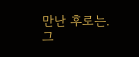만난 후로는.
그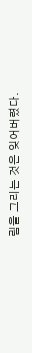림을 그리는 것은 잊어버렸다.